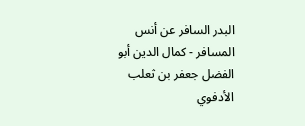البدر السافر عن أنس المسافر - كمال الدين أبو الفضل جعفر بن ثعلب الأدفوي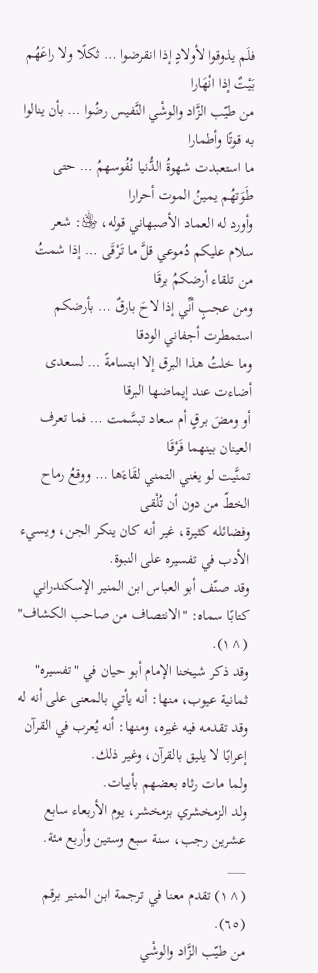فلَم يذوقوا لأولادٍ إذا انقرضوا … ثكلًا ولا راعَهُم بَيْتٌ إذا انْهَارا
من طيّب الزَّاد والوشْي النَّفيس رضُوا … بأن ينالوا به قوتًا وأطمارا
ما استعبدت شهوةُ الدُّنيا نُفُوسهمُ … حتى طَوَتهُم يمينُ الموت أحرارا
وأورد له العماد الأصبهاني قوله، ﵁: شعر
سلام عليكم دُموعي قلَّ ما تَرْقَى … إذا شمتُ من تلقاء أرضكمُ برقَا
ومن عجبٍ أنِّي إذا لاحَ بارقٌ … بأرضكم استمطرت أجفاني الودقا
وما خلتُ هذا البرق إلا ابتسامةً … لسعدى أضاءت عند إيماضها البرقا
أو ومضَ برقٍ أم سعاد تبسَّمت … فما تعرف العينان بينهما فَرْقَا
تمنَّيت لو يغني التمني لقَاءَها … ووقعُ رماح الخطّ من دون أن تُلْقى
وفضائله كثيرة، غير أنه كان ينكر الجن، ويسيء الأدب في تفسيره على النبوة.
وقد صنّف أبو العباس ابن المنير الإسكندراني كتابًا سماه: "الانتصاف من صاحب الكشاف" (^١).
وقد ذكر شيخنا الإمام أبو حيان في "تفسيره" ثمانية عيوب، منها: أنه يأتي بالمعنى على أنه له وقد تقدمه فيه غيره، ومنها: أنه يُعرب في القرآن إعرابًا لا يليق بالقرآن، وغير ذلك.
ولما مات رثاه بعضهم بأبيات.
ولد الزمخشري بزمخشر، يوم الأربعاء سابع عشرين رجب، سنة سبع وستين وأربع مئة.
___
(^١) تقدم معنا في ترجمة ابن المنير برقم (٦٥).
من طيّب الزَّاد والوشْي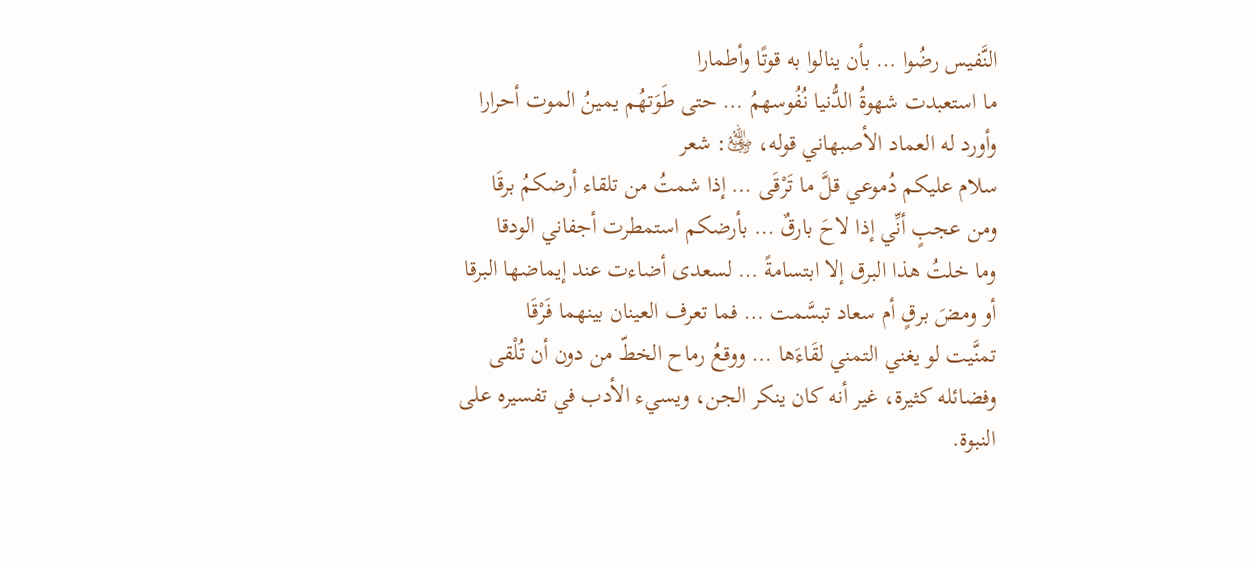النَّفيس رضُوا … بأن ينالوا به قوتًا وأطمارا
ما استعبدت شهوةُ الدُّنيا نُفُوسهمُ … حتى طَوَتهُم يمينُ الموت أحرارا
وأورد له العماد الأصبهاني قوله، ﵁: شعر
سلام عليكم دُموعي قلَّ ما تَرْقَى … إذا شمتُ من تلقاء أرضكمُ برقَا
ومن عجبٍ أنِّي إذا لاحَ بارقٌ … بأرضكم استمطرت أجفاني الودقا
وما خلتُ هذا البرق إلا ابتسامةً … لسعدى أضاءت عند إيماضها البرقا
أو ومضَ برقٍ أم سعاد تبسَّمت … فما تعرف العينان بينهما فَرْقَا
تمنَّيت لو يغني التمني لقَاءَها … ووقعُ رماح الخطّ من دون أن تُلْقى
وفضائله كثيرة، غير أنه كان ينكر الجن، ويسيء الأدب في تفسيره على النبوة.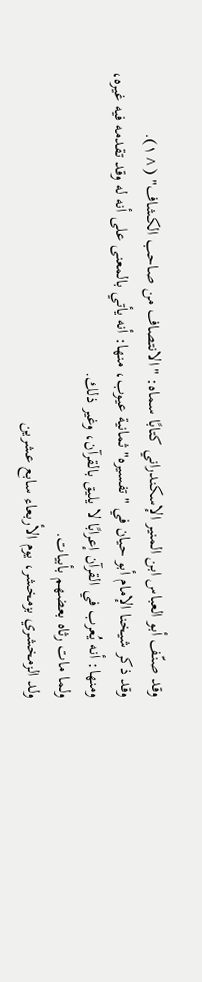وقد صنّف أبو العباس ابن المنير الإسكندراني كتابًا سماه: "الانتصاف من صاحب الكشاف" (^١).
وقد ذكر شيخنا الإمام أبو حيان في "تفسيره" ثمانية عيوب، منها: أنه يأتي بالمعنى على أنه له وقد تقدمه فيه غيره، ومنها: أنه يُعرب في القرآن إعرابًا لا يليق بالقرآن، وغير ذلك.
ولما مات رثاه بعضهم بأبيات.
ولد الزمخشري بزمخشر، يوم الأربعاء سابع عشرين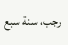رجب، سنة سبع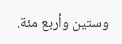وستين وأربع مئة.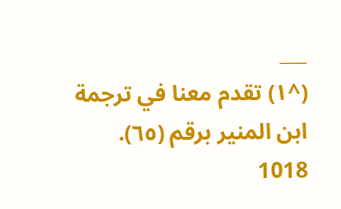___
(^١) تقدم معنا في ترجمة ابن المنير برقم (٦٥).
1018